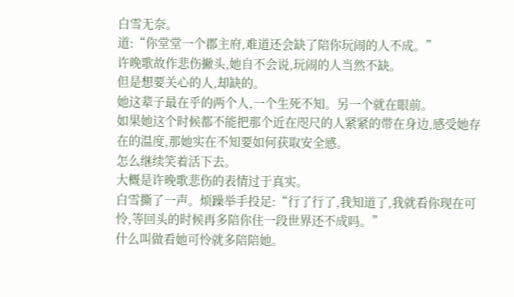白雪无奈。
道:“你堂堂一个郡主府,难道还会缺了陪你玩闹的人不成。”
许晚歌故作悲伤撇头,她自不会说,玩闹的人当然不缺。
但是想要关心的人,却缺的。
她这辈子最在乎的两个人,一个生死不知。另一个就在眼前。
如果她这个时候都不能把那个近在咫尺的人紧紧的带在身边,感受她存在的温度,那她实在不知要如何获取安全感。
怎么继续笑着活下去。
大概是许晚歌悲伤的表情过于真实。
白雪撕了一声。烦躁举手投足:“行了行了,我知道了,我就看你现在可怜,等回头的时候再多陪你住一段世界还不成吗。”
什么叫做看她可怜就多陪陪她。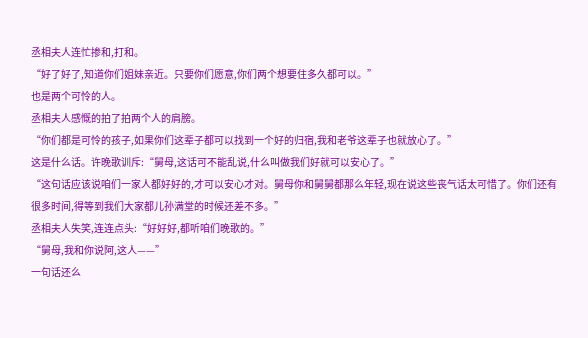丞相夫人连忙掺和,打和。
“好了好了,知道你们姐妹亲近。只要你们愿意,你们两个想要住多久都可以。”
也是两个可怜的人。
丞相夫人感慨的拍了拍两个人的肩膀。
“你们都是可怜的孩子,如果你们这辈子都可以找到一个好的归宿,我和老爷这辈子也就放心了。”
这是什么话。许晚歌训斥:“舅母,这话可不能乱说,什么叫做我们好就可以安心了。”
“这句话应该说咱们一家人都好好的,才可以安心才对。舅母你和舅舅都那么年轻,现在说这些丧气话太可惜了。你们还有很多时间,得等到我们大家都儿孙满堂的时候还差不多。”
丞相夫人失笑,连连点头:“好好好,都听咱们晚歌的。”
“舅母,我和你说阿,这人——”
一句话还么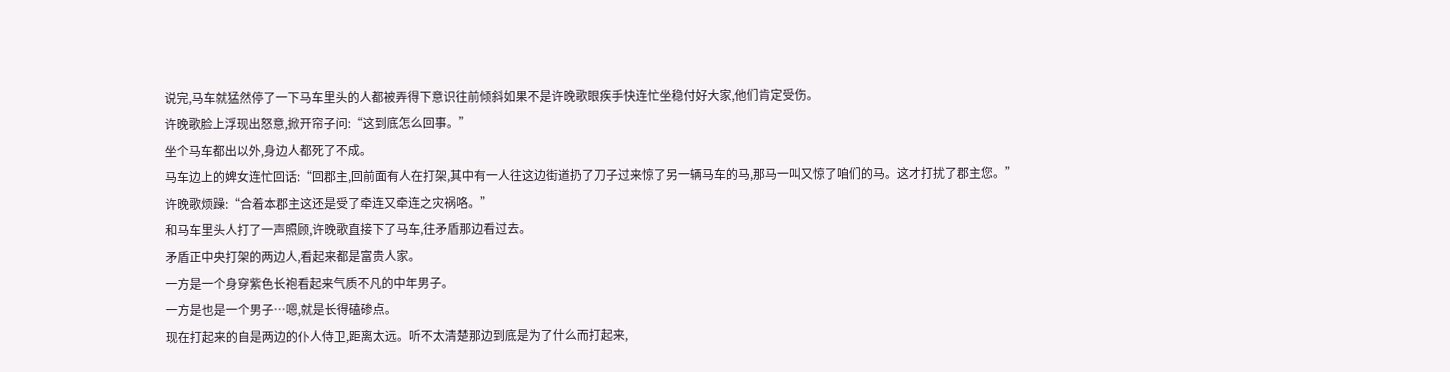说完,马车就猛然停了一下马车里头的人都被弄得下意识往前倾斜如果不是许晚歌眼疾手快连忙坐稳付好大家,他们肯定受伤。
许晚歌脸上浮现出怒意,掀开帘子问:“这到底怎么回事。”
坐个马车都出以外,身边人都死了不成。
马车边上的婢女连忙回话:“回郡主,回前面有人在打架,其中有一人往这边街道扔了刀子过来惊了另一辆马车的马,那马一叫又惊了咱们的马。这才打扰了郡主您。”
许晚歌烦躁:“合着本郡主这还是受了牵连又牵连之灾祸咯。”
和马车里头人打了一声照顾,许晚歌直接下了马车,往矛盾那边看过去。
矛盾正中央打架的两边人,看起来都是富贵人家。
一方是一个身穿紫色长袍看起来气质不凡的中年男子。
一方是也是一个男子…嗯,就是长得磕碜点。
现在打起来的自是两边的仆人侍卫,距离太远。听不太清楚那边到底是为了什么而打起来,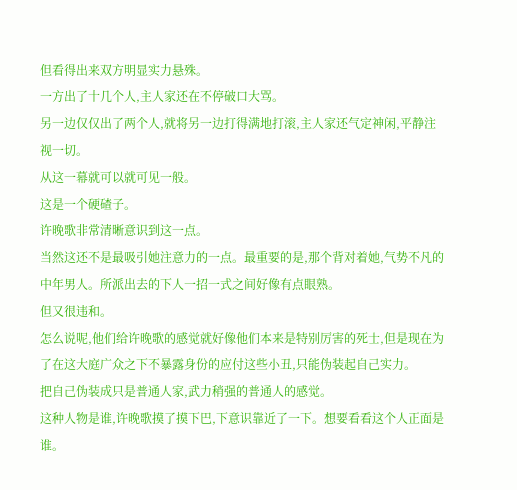但看得出来双方明显实力悬殊。
一方出了十几个人,主人家还在不停破口大骂。
另一边仅仅出了两个人,就将另一边打得满地打滚,主人家还气定神闲,平静注视一切。
从这一幕就可以就可见一般。
这是一个硬碴子。
许晚歌非常清晰意识到这一点。
当然这还不是最吸引她注意力的一点。最重要的是,那个背对着她,气势不凡的中年男人。所派出去的下人一招一式之间好像有点眼熟。
但又很违和。
怎么说呢,他们给许晚歌的感觉就好像他们本来是特别厉害的死士,但是现在为了在这大庭广众之下不暴露身份的应付这些小丑,只能伪装起自己实力。
把自己伪装成只是普通人家,武力稍强的普通人的感觉。
这种人物是谁,许晚歌摸了摸下巴,下意识靠近了一下。想要看看这个人正面是谁。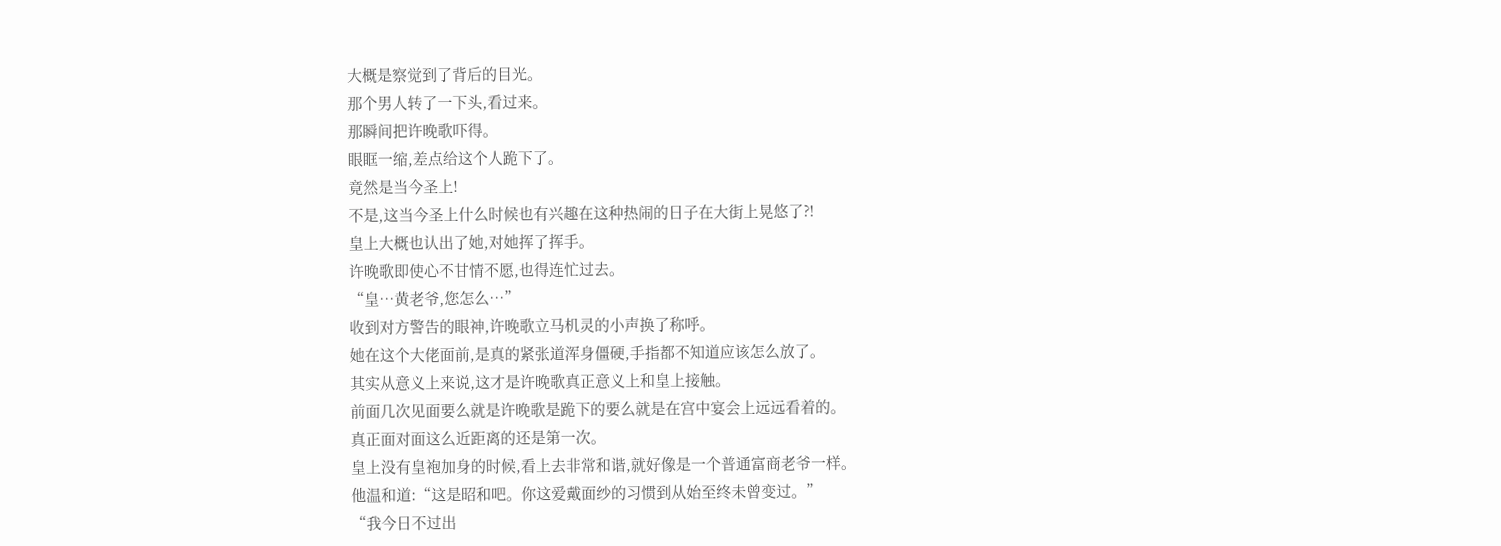大概是察觉到了背后的目光。
那个男人转了一下头,看过来。
那瞬间把许晚歌吓得。
眼眶一缩,差点给这个人跪下了。
竟然是当今圣上!
不是,这当今圣上什么时候也有兴趣在这种热闹的日子在大街上晃悠了?!
皇上大概也认出了她,对她挥了挥手。
许晚歌即使心不甘情不愿,也得连忙过去。
“皇…黄老爷,您怎么…”
收到对方警告的眼神,许晚歌立马机灵的小声换了称呼。
她在这个大佬面前,是真的紧张道浑身僵硬,手指都不知道应该怎么放了。
其实从意义上来说,这才是许晚歌真正意义上和皇上接触。
前面几次见面要么就是许晚歌是跪下的要么就是在宫中宴会上远远看着的。
真正面对面这么近距离的还是第一次。
皇上没有皇袍加身的时候,看上去非常和谐,就好像是一个普通富商老爷一样。
他温和道:“这是昭和吧。你这爱戴面纱的习惯到从始至终未曾变过。”
“我今日不过出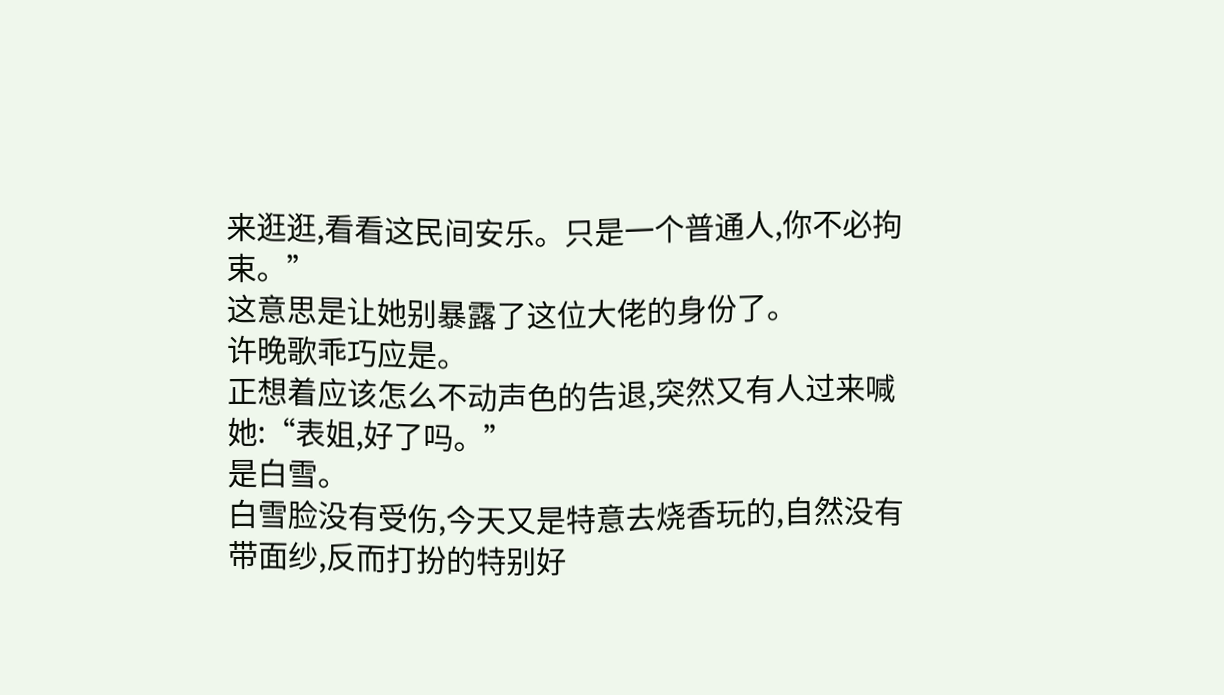来逛逛,看看这民间安乐。只是一个普通人,你不必拘束。”
这意思是让她别暴露了这位大佬的身份了。
许晚歌乖巧应是。
正想着应该怎么不动声色的告退,突然又有人过来喊她:“表姐,好了吗。”
是白雪。
白雪脸没有受伤,今天又是特意去烧香玩的,自然没有带面纱,反而打扮的特别好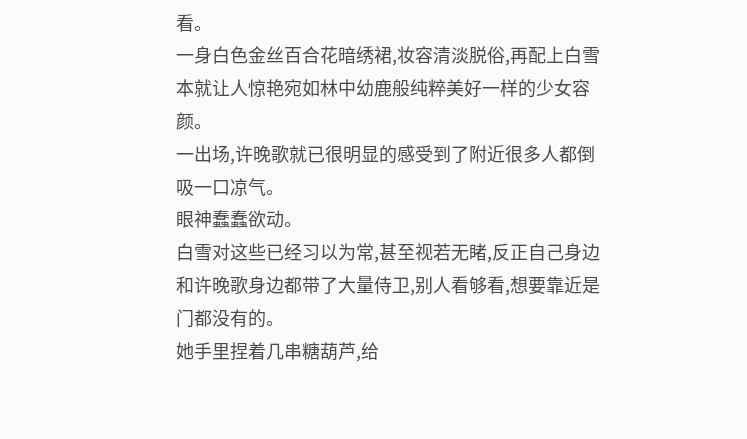看。
一身白色金丝百合花暗绣裙,妆容清淡脱俗,再配上白雪本就让人惊艳宛如林中幼鹿般纯粹美好一样的少女容颜。
一出场,许晚歌就已很明显的感受到了附近很多人都倒吸一口凉气。
眼神蠢蠢欲动。
白雪对这些已经习以为常,甚至视若无睹,反正自己身边和许晚歌身边都带了大量侍卫,别人看够看,想要靠近是门都没有的。
她手里捏着几串糖葫芦,给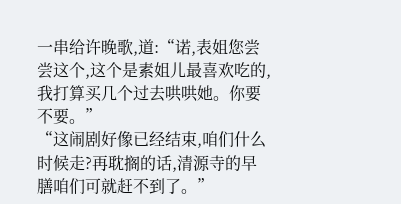一串给许晚歌,道:“诺,表姐您尝尝这个,这个是素姐儿最喜欢吃的,我打算买几个过去哄哄她。你要不要。”
“这闹剧好像已经结束,咱们什么时候走?再耽搁的话,清源寺的早膳咱们可就赶不到了。”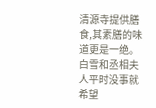清源寺提供膳食,其素膳的味道更是一绝。
白雪和丞相夫人平时没事就希望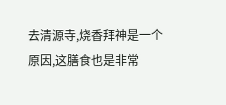去清源寺,烧香拜神是一个原因,这膳食也是非常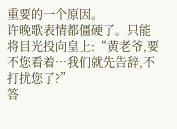重要的一个原因。
许晚歌表情都僵硬了。只能将目光投向皇上:“黄老爷,要不您看着…我们就先告辞,不打扰您了?”
答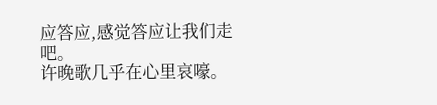应答应,感觉答应让我们走吧。
许晚歌几乎在心里哀嚎。